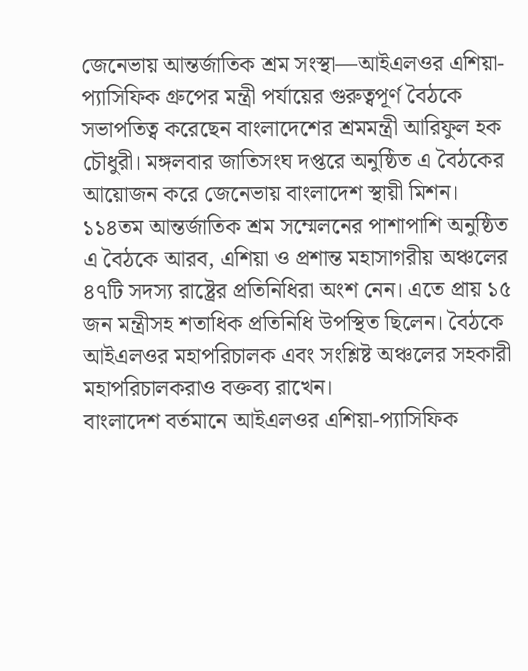জেনেভায় আন্তর্জাতিক শ্রম সংস্থা—আইএলওর এশিয়া-প্যাসিফিক গ্রুপের মন্ত্রী পর্যায়ের গুরুত্বপূর্ণ বৈঠকে সভাপতিত্ব করেছেন বাংলাদেশের শ্রমমন্ত্রী আরিফুল হক চৌধুরী। মঙ্গলবার জাতিসংঘ দপ্তরে অনুষ্ঠিত এ বৈঠকের আয়োজন করে জেনেভায় বাংলাদেশ স্থায়ী মিশন।
১১৪তম আন্তর্জাতিক শ্রম সম্মেলনের পাশাপাশি অনুষ্ঠিত এ বৈঠকে আরব, এশিয়া ও প্রশান্ত মহাসাগরীয় অঞ্চলের ৪৭টি সদস্য রাষ্ট্রের প্রতিনিধিরা অংশ নেন। এতে প্রায় ১৫ জন মন্ত্রীসহ শতাধিক প্রতিনিধি উপস্থিত ছিলেন। বৈঠকে আইএলওর মহাপরিচালক এবং সংশ্লিষ্ট অঞ্চলের সহকারী মহাপরিচালকরাও বক্তব্য রাখেন।
বাংলাদেশ বর্তমানে আইএলওর এশিয়া-প্যাসিফিক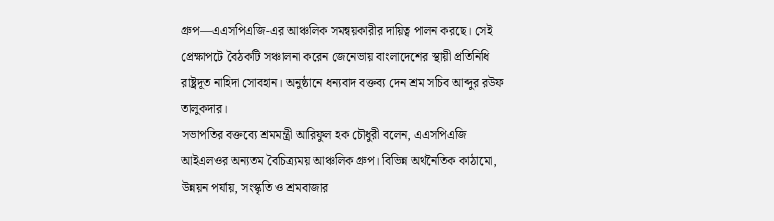গ্রুপ—এএসপিএজি-এর আঞ্চলিক সমন্বয়কারীর দায়িত্ব পালন করছে। সেই প্রেক্ষাপটে বৈঠকটি সঞ্চালনা করেন জেনেভায় বাংলাদেশের স্থায়ী প্রতিনিধি রাষ্ট্রদূত নাহিদা সোবহান। অনুষ্ঠানে ধন্যবাদ বক্তব্য দেন শ্রম সচিব আব্দুর রউফ তালুকদার।
সভাপতির বক্তব্যে শ্রমমন্ত্রী আরিফুল হক চৌধুরী বলেন, এএসপিএজি আইএলওর অন্যতম বৈচিত্র্যময় আঞ্চলিক গ্রুপ। বিভিন্ন অর্থনৈতিক কাঠামো, উন্নয়ন পর্যায়, সংস্কৃতি ও শ্রমবাজার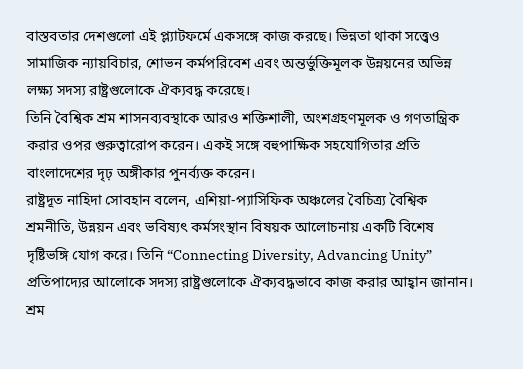বাস্তবতার দেশগুলো এই প্ল্যাটফর্মে একসঙ্গে কাজ করছে। ভিন্নতা থাকা সত্ত্বেও সামাজিক ন্যায়বিচার, শোভন কর্মপরিবেশ এবং অন্তর্ভুক্তিমূলক উন্নয়নের অভিন্ন লক্ষ্য সদস্য রাষ্ট্রগুলোকে ঐক্যবদ্ধ করেছে।
তিনি বৈশ্বিক শ্রম শাসনব্যবস্থাকে আরও শক্তিশালী, অংশগ্রহণমূলক ও গণতান্ত্রিক করার ওপর গুরুত্বারোপ করেন। একই সঙ্গে বহুপাক্ষিক সহযোগিতার প্রতি বাংলাদেশের দৃঢ় অঙ্গীকার পুনর্ব্যক্ত করেন।
রাষ্ট্রদূত নাহিদা সোবহান বলেন, এশিয়া-প্যাসিফিক অঞ্চলের বৈচিত্র্য বৈশ্বিক শ্রমনীতি, উন্নয়ন এবং ভবিষ্যৎ কর্মসংস্থান বিষয়ক আলোচনায় একটি বিশেষ দৃষ্টিভঙ্গি যোগ করে। তিনি “Connecting Diversity, Advancing Unity” প্রতিপাদ্যের আলোকে সদস্য রাষ্ট্রগুলোকে ঐক্যবদ্ধভাবে কাজ করার আহ্বান জানান।
শ্রম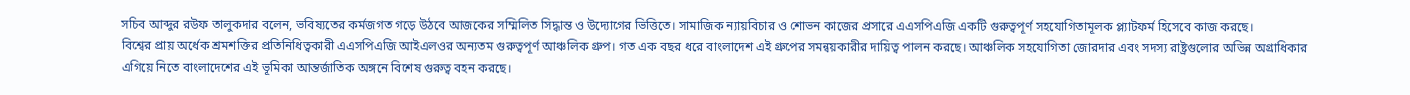সচিব আব্দুর রউফ তালুকদার বলেন, ভবিষ্যতের কর্মজগত গড়ে উঠবে আজকের সম্মিলিত সিদ্ধান্ত ও উদ্যোগের ভিত্তিতে। সামাজিক ন্যায়বিচার ও শোভন কাজের প্রসারে এএসপিএজি একটি গুরুত্বপূর্ণ সহযোগিতামূলক প্ল্যাটফর্ম হিসেবে কাজ করছে।
বিশ্বের প্রায় অর্ধেক শ্রমশক্তির প্রতিনিধিত্বকারী এএসপিএজি আইএলওর অন্যতম গুরুত্বপূর্ণ আঞ্চলিক গ্রুপ। গত এক বছর ধরে বাংলাদেশ এই গ্রুপের সমন্বয়কারীর দায়িত্ব পালন করছে। আঞ্চলিক সহযোগিতা জোরদার এবং সদস্য রাষ্ট্রগুলোর অভিন্ন অগ্রাধিকার এগিয়ে নিতে বাংলাদেশের এই ভূমিকা আন্তর্জাতিক অঙ্গনে বিশেষ গুরুত্ব বহন করছে।